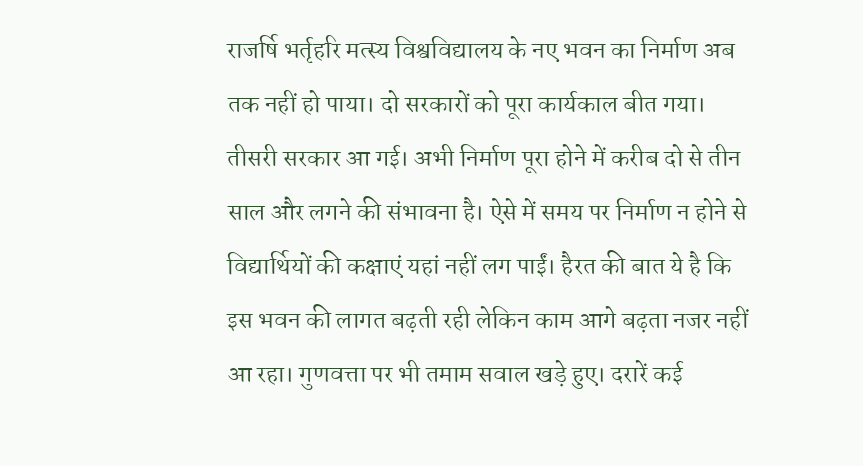राजर्षि भर्तृहरि मत्स्य विश्वविद्यालय के नए भवन का निर्माण अब तक नहीं हो पाया। दो सरकारों को पूरा कार्यकाल बीत गया। तीसरी सरकार आ गई। अभी निर्माण पूरा होने में करीब दो से तीन साल और लगने की संभावना है। ऐसे में समय पर निर्माण न होने से विद्यार्थियों की कक्षाएं यहां नहीं लग पाईं। हैरत की बात ये है कि इस भवन की लागत बढ़ती रही लेकिन काम आगे बढ़ता नजर नहीं आ रहा। गुणवत्ता पर भी तमाम सवाल खड़े हुए। दरारें कई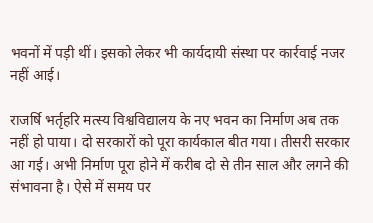भवनों में पड़ी थीं। इसको लेकर भी कार्यदायी संस्था पर कार्रवाई नजर नहीं आई।

राजर्षि भर्तृहरि मत्स्य विश्वविद्यालय के नए भवन का निर्माण अब तक नहीं हो पाया। दो सरकारों को पूरा कार्यकाल बीत गया। तीसरी सरकार आ गई। अभी निर्माण पूरा होने में करीब दो से तीन साल और लगने की संभावना है। ऐसे में समय पर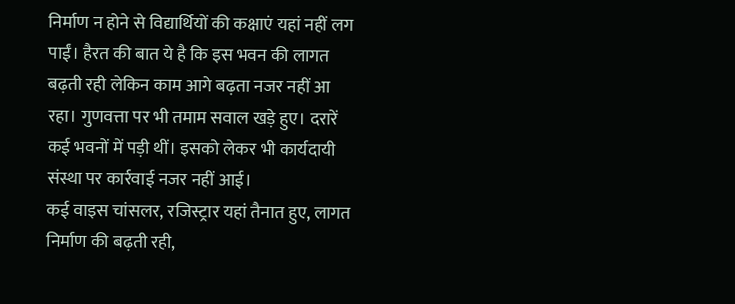निर्माण न होने से विद्यार्थियों की कक्षाएं यहां नहीं लग पाईं। हैरत की बात ये है कि इस भवन की लागत बढ़ती रही लेकिन काम आगे बढ़ता नजर नहीं आ रहा। गुणवत्ता पर भी तमाम सवाल खड़े हुए। दरारें कई भवनों में पड़ी थीं। इसको लेकर भी कार्यदायी संस्था पर कार्रवाई नजर नहीं आई।
कई वाइस चांसलर, रजिस्ट्रार यहां तैनात हुए, लागत निर्माण की बढ़ती रही,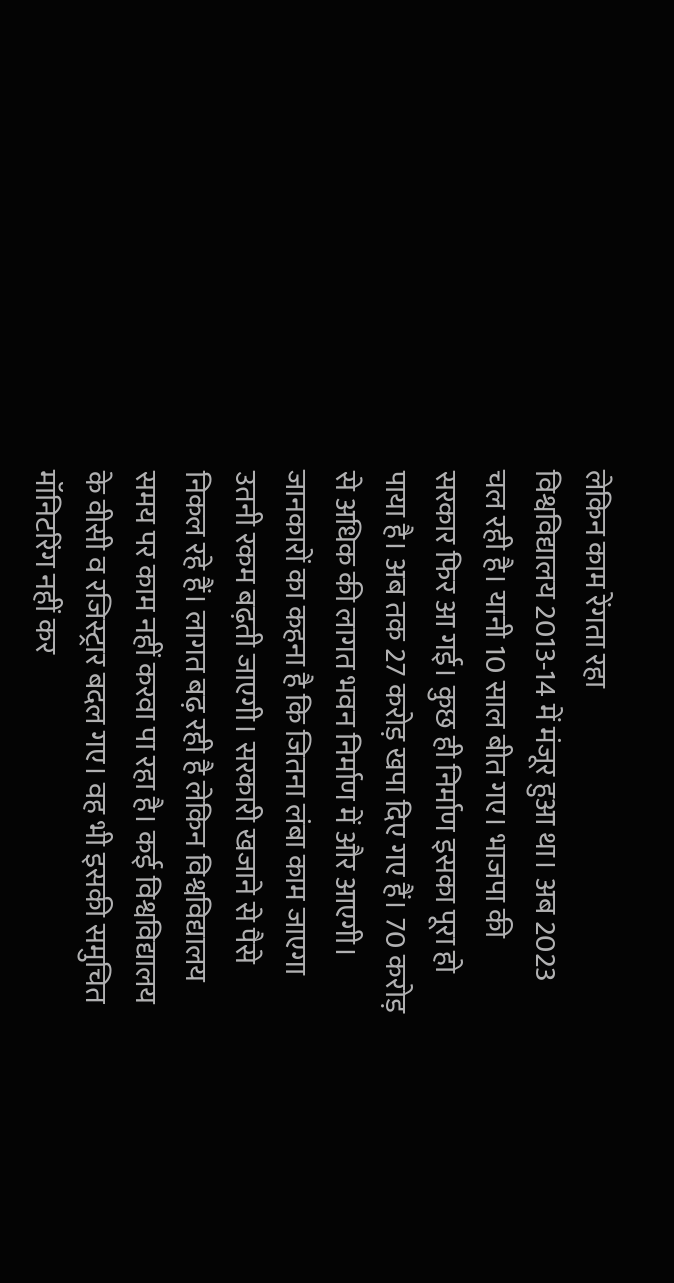लेकिन काम रेंगता रहा
विश्वविद्यालय 2013-14 में मंजूर हुआ था। अब 2023 चल रही है। यानी 10 साल बीत गए। भाजपा की सरकार फिर आ गई। कुछ ही निर्माण इसका पूरा हो पाया है। अब तक 27 करोड़ खपा दिए गए हैं। 70 करोड़ से अधिक की लागत भवन निर्माण में और आएगी। जानकारों का कहना है कि जितना लंबा काम जाएगा उतनी रकम बढ़ती जाएगी। सरकारी खजाने से पैसे निकल रहे हैं। लागत बढ़ रही है लेकिन विश्वविद्यालय समय पर काम नहीं करवा पा रहा है। कई विश्वविद्यालय के वीसी व रजिस्ट्रार बदल गए। वह भी इसकी समुचित मॉनिटरिंग नहीं कर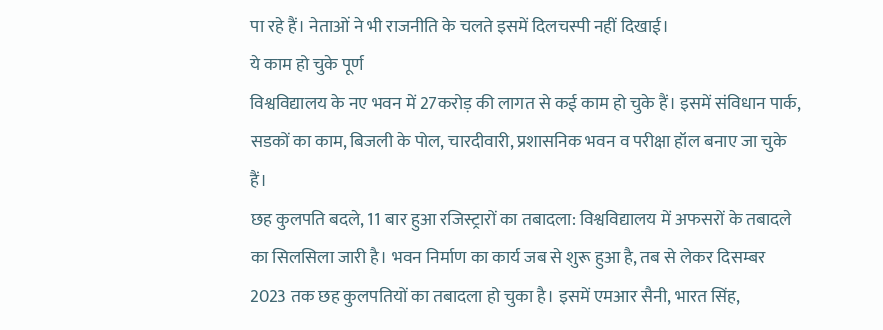पा रहे हैं। नेताओं ने भी राजनीति के चलते इसमें दिलचस्पी नहीं दिखाई।
ये काम हो चुके पूर्ण
विश्वविद्यालय के नए भवन में 27करोड़ की लागत से कई काम हो चुके हैं। इसमें संविधान पार्क, सडकों का काम, बिजली के पोल, चारदीवारी, प्रशासनिक भवन व परीक्षा हॉल बनाए जा चुके हैं।
छह कुलपति बदले, 11 बार हुआ रजिस्ट्रारों का तबादला: विश्वविद्यालय में अफसरों के तबादले का सिलसिला जारी है। भवन निर्माण का कार्य जब से शुरू हुआ है, तब से लेकर दिसम्बर 2023 तक छह कुलपतियों का तबादला हो चुका है। इसमें एमआर सैनी, भारत सिंह,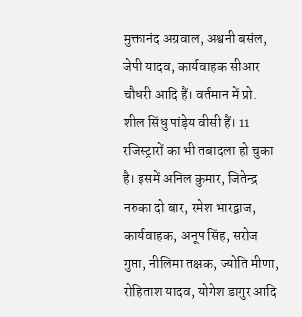मुक्तानंद अग्रवाल, अश्वनी बसंल, जेपी यादव, कार्यवाहक सीआर चौधरी आदि हैं। वर्तमान में प्रो. शील सिंधु पांड़ेय वीसी हैं। 11 रजिस्ट्रारों का भी तबादला हो चुका है। इसमें अनिल कुमार, जितेन्द्र नरुका दो बार, रमेश भारद्वाज, कार्यवाहक, अनूप सिंह, सरोज गुप्ता, नीलिमा तक्षक, ज्योति मीणा, रोहिताश यादव, योगेश डागुर आदि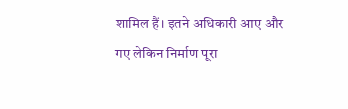शामिल हैं। इतने अधिकारी आए और गए लेकिन निर्माण पूरा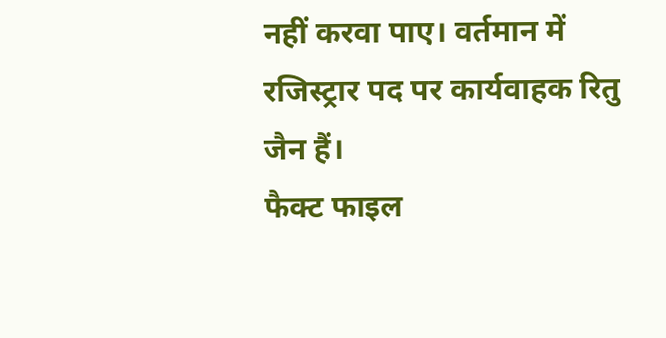नहीं करवा पाए। वर्तमान में रजिस्ट्रार पद पर कार्यवाहक रितु जैन हैं।
फैक्ट फाइल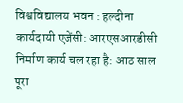विश्वविद्यालय भवन : हल्दीना
कार्यदायी एजेंसी: आरएसआरडीसी
निर्माण कार्य चल रहा है: आठ साल
पूरा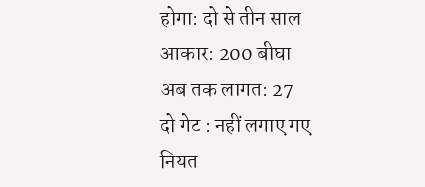होगा: दो से तीन साल
आकार: 200 बीघा
अब तक लागत: 27
दो गेट : नहीं लगाए गए
नियत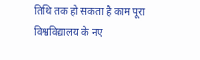तिथि तक हो सकता है काम पूरा
विश्वविद्यालय के नए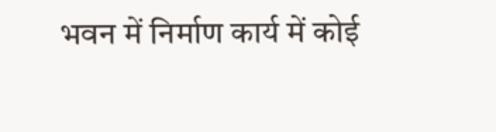भवन में निर्माण कार्य में कोई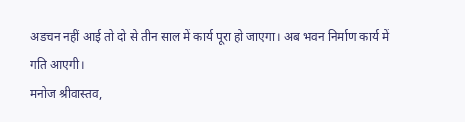अडचन नहीं आई तो दो से तीन साल में कार्य पूरा हो जाएगा। अब भवन निर्माण कार्य में गति आएगी।
मनोज श्रीवास्तव,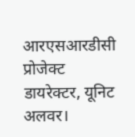आरएसआरडीसी प्रोजेक्ट डायरेक्टर, यूनिट अलवर।